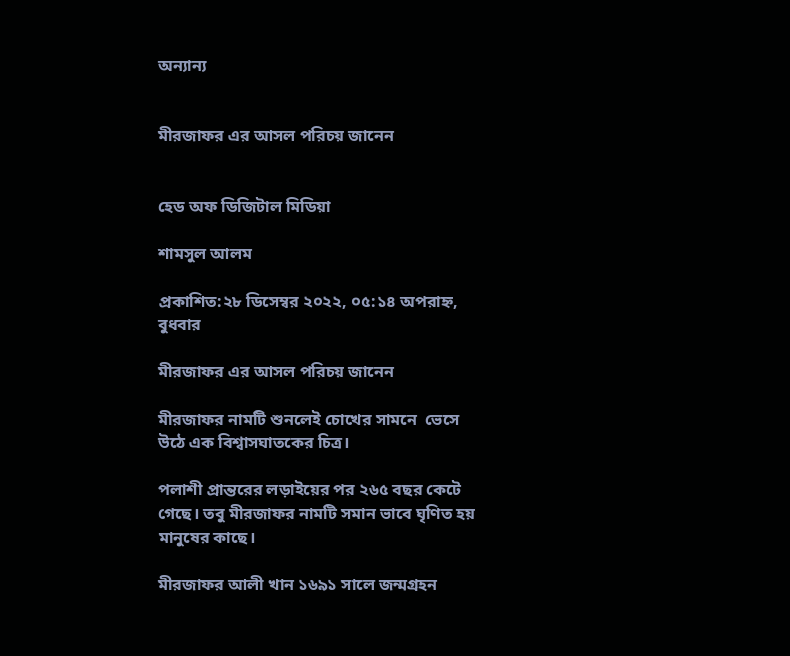অন্যান্য


মীরজাফর এর আসল পরিচয় জানেন


হেড অফ ডিজিটাল মিডিয়া

শামসুল আলম

প্রকাশিত:২৮ ডিসেম্বর ২০২২, ০৫:১৪ অপরাহ্ন, বুধবার

মীরজাফর এর আসল পরিচয় জানেন

মীরজাফর নামটি শুনলেই চোখের সামনে  ভেসে উঠে এক বিশ্বাসঘাতকের চিত্র।

পলাশী প্রান্তরের লড়াইয়ের পর ২৬৫ বছর কেটে গেছে। তবু মীরজাফর নামটি সমান ভাবে ঘৃণিত হয় মানুষের কাছে।

মীরজাফর আলী খান ১৬৯১ সালে জন্মগ্রহন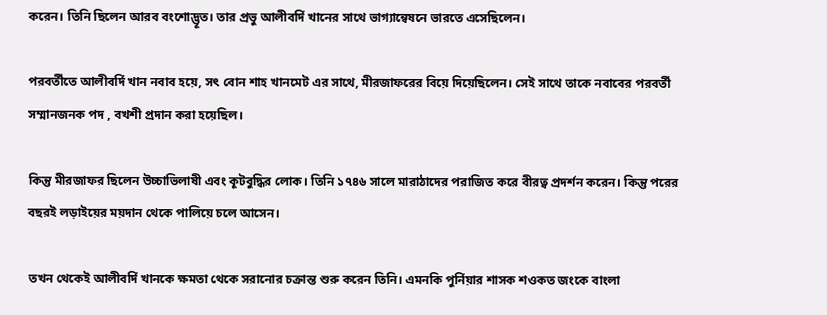করেন। তিনি ছিলেন আরব বংশোদ্ভূত। তার প্রভু আলীবর্দি খানের সাথে ভাগ্যান্বেষনে ভারতে এসেছিলেন।

পরবর্তীতে আলীবর্দি খান নবাব হয়ে, সৎ বোন শাহ খানমেট এর সাথে, মীরজাফরের বিয়ে দিয়েছিলেন। সেই সাথে তাকে নবাবের পরবর্তী সম্মানজনক পদ , বখশী প্রদান করা হয়েছিল।

কিন্তু মীরজাফর ছিলেন উচ্চাভিলাষী এবং কূটবুদ্ধির লোক। তিনি ১৭৪৬ সালে মারাঠাদের পরাজিত করে বীরত্ব প্রদর্শন করেন। কিন্তু পরের বছরই লড়াইয়ের ময়দান থেকে পালিয়ে চলে আসেন।

তখন থেকেই আলীবর্দি খানকে ক্ষমতা থেকে সরানোর চক্রান্ত শুরু করেন তিনি। এমনকি পুর্নিয়ার শাসক শওকত জংকে বাংলা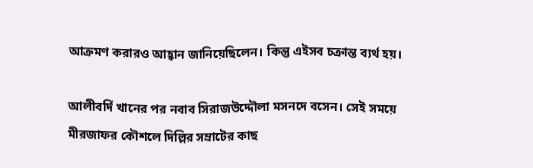আক্রমণ করারও আহ্বান জানিয়েছিলেন। কিন্তু এইসব চক্রান্ত ব্যর্থ হয়।

আলীবর্দি খানের পর নবাব সিরাজউদ্দৌলা মসনদে বসেন। সেই সময়ে  মীরজাফর কৌশলে দিল্লির সম্রাটের কাছ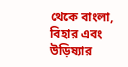থেকে বাংলা, বিহার এবং উড়িষ্যার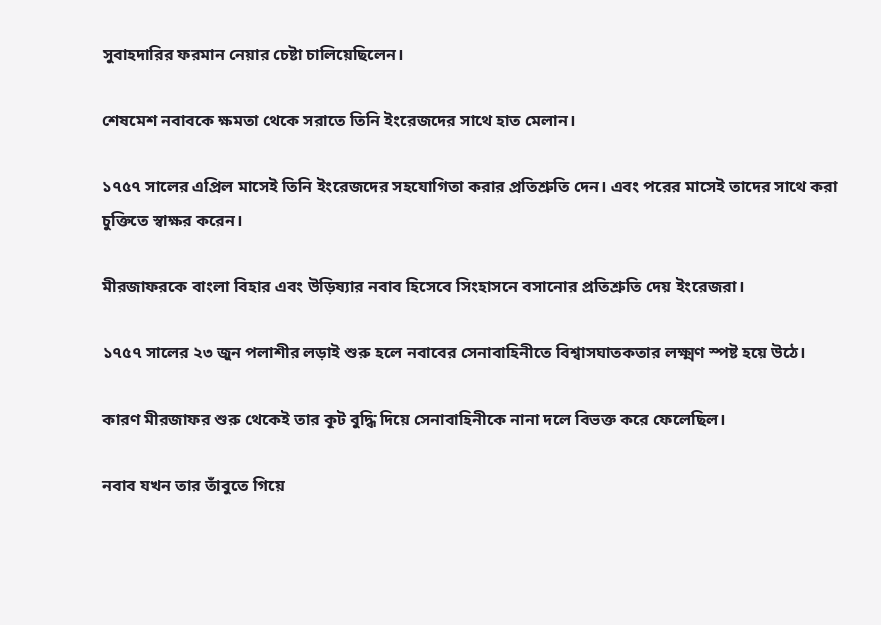সুবাহদারির ফরমান নেয়ার চেষ্টা চালিয়েছিলেন।

শেষমেশ নবাবকে ক্ষমতা থেকে সরাতে তিনি ইংরেজদের সাথে হাত মেলান।

১৭৫৭ সালের এপ্রিল মাসেই তিনি ইংরেজদের সহযোগিতা করার প্রতিশ্রুতি দেন। এবং পরের মাসেই তাদের সাথে করা চুক্তিতে স্বাক্ষর করেন।

মীরজাফরকে বাংলা বিহার এবং উড়িষ্যার নবাব হিসেবে সিংহাসনে বসানোর প্রতিশ্রুতি দেয় ইংরেজরা।

১৭৫৭ সালের ২৩ জুন পলাশীর লড়াই শুরু হলে নবাবের সেনাবাহিনীতে বিশ্বাসঘাতকতার লক্ষ্মণ স্পষ্ট হয়ে উঠে।

কারণ মীরজাফর শুরু থেকেই তার কূট বুদ্ধি দিয়ে সেনাবাহিনীকে নানা দলে বিভক্ত করে ফেলেছিল।

নবাব যখন তার তাঁবুতে গিয়ে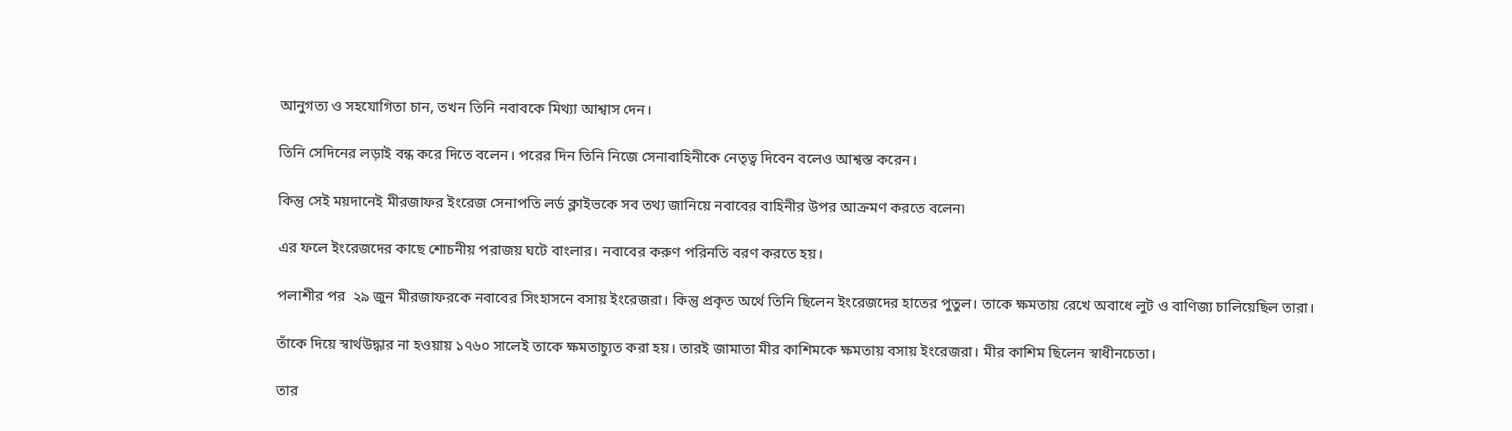আনুগত্য ও সহযোগিতা চান, তখন তিনি নবাবকে মিথ্যা আশ্বাস দেন।

তিনি সেদিনের লড়াই বন্ধ করে দিতে বলেন। পরের দিন তিনি নিজে সেনাবাহিনীকে নেতৃত্ব দিবেন বলেও আশ্বস্ত করেন।

কিন্তু সেই ময়দানেই মীরজাফর ইংরেজ সেনাপতি লর্ড ক্লাইভকে সব তথ্য জানিয়ে নবাবের বাহিনীর উপর আক্রমণ করতে বলেন৷

এর ফলে ইংরেজদের কাছে শোচনীয় পরাজয় ঘটে বাংলার। নবাবের করুণ পরিনতি বরণ করতে হয়।

পলাশীর পর  ২৯ জুন মীরজাফরকে নবাবের সিংহাসনে বসায় ইংরেজরা। কিন্তু প্রকৃত অর্থে তিনি ছিলেন ইংরেজদের হাতের পুতুল। তাকে ক্ষমতায় রেখে অবাধে লুট ও বাণিজ্য চালিয়েছিল তারা।

তাঁকে দিয়ে স্বার্থউদ্ধার না হওয়ায় ১৭৬০ সালেই তাকে ক্ষমতাচ্যুত করা হয়। তারই জামাতা মীর কাশিমকে ক্ষমতায় বসায় ইংরেজরা। মীর কাশিম ছিলেন স্বাধীনচেতা।

তার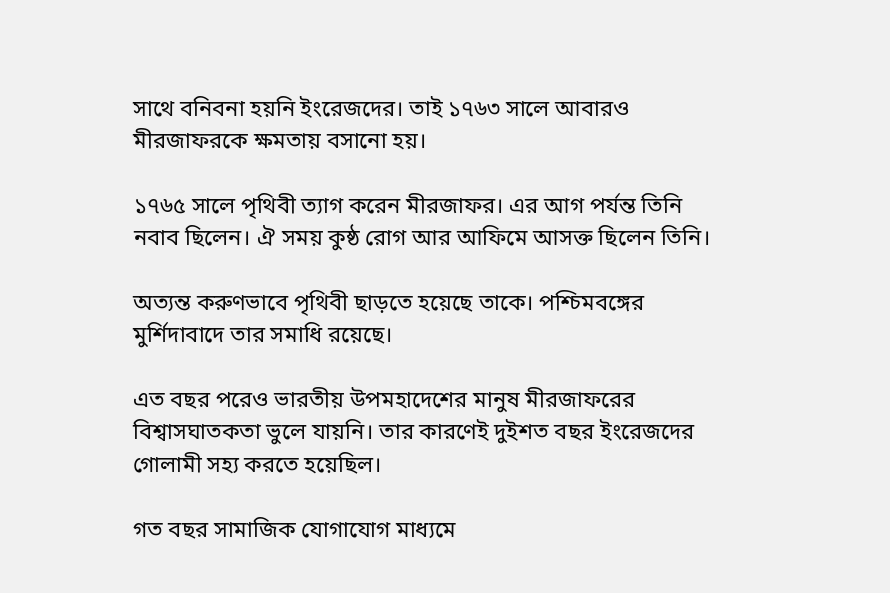সাথে বনিবনা হয়নি ইংরেজদের। তাই ১৭৬৩ সালে আবারও মীরজাফরকে ক্ষমতায় বসানো হয়।

১৭৬৫ সালে পৃথিবী ত্যাগ করেন মীরজাফর। এর আগ পর্যন্ত তিনি নবাব ছিলেন। ঐ সময় কুষ্ঠ রোগ আর আফিমে আসক্ত ছিলেন তিনি।

অত্যন্ত করুণভাবে পৃথিবী ছাড়তে হয়েছে তাকে। পশ্চিমবঙ্গের মুর্শিদাবাদে তার সমাধি রয়েছে।

এত বছর পরেও ভারতীয় উপমহাদেশের মানুষ মীরজাফরের বিশ্বাসঘাতকতা ভুলে যায়নি। তার কারণেই দুইশত বছর ইংরেজদের গোলামী সহ্য করতে হয়েছিল।

গত বছর সামাজিক যোগাযোগ মাধ্যমে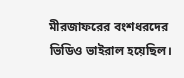মীরজাফরের বংশধরদের ভিডিও ভাইরাল হয়েছিল।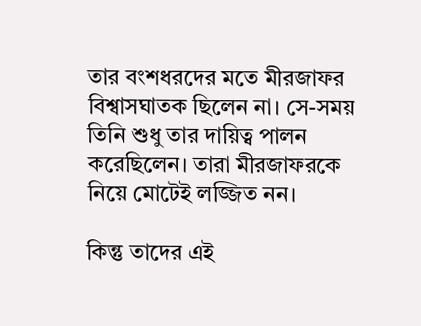তার বংশধরদের মতে মীরজাফর বিশ্বাসঘাতক ছিলেন না। সে-সময় তিনি শুধু তার দায়িত্ব পালন করেছিলেন। তারা মীরজাফরকে নিয়ে মোটেই লজ্জিত নন।

কিন্তু তাদের এই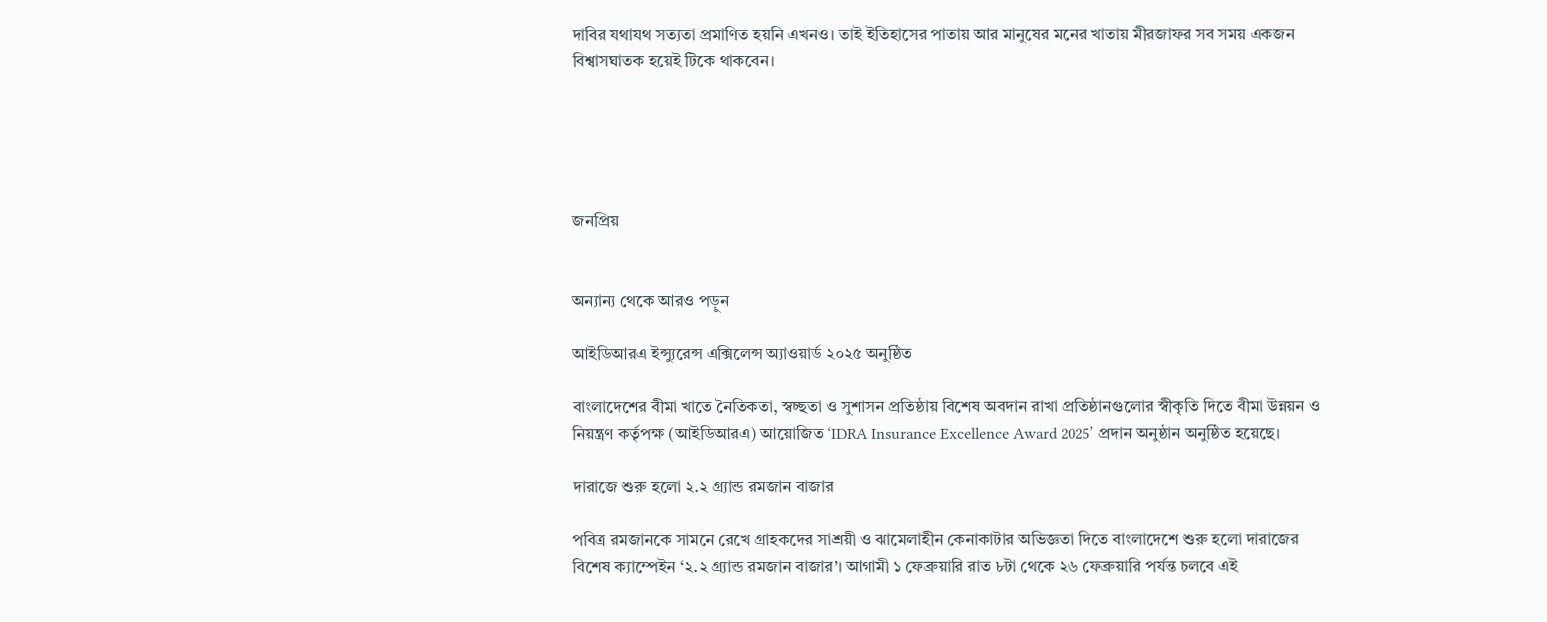দাবির যথাযথ সত্যতা প্রমাণিত হয়নি এখনও। তাই ইতিহাসের পাতায় আর মানুষের মনের খাতায় মীরজাফর সব সময় একজন বিশ্বাসঘাতক হয়েই টিকে থাকবেন।





জনপ্রিয়


অন্যান্য থেকে আরও পড়ুন

আইডিআরএ ইন্স্যুরেন্স এক্সিলেন্স অ্যাওয়ার্ড ২০২৫ অনুষ্ঠিত

বাংলাদেশের বীমা খাতে নৈতিকতা, স্বচ্ছতা ও সুশাসন প্রতিষ্ঠায় বিশেষ অবদান রাখা প্রতিষ্ঠানগুলোর স্বীকৃতি দিতে বীমা উন্নয়ন ও নিয়ন্ত্রণ কর্তৃপক্ষ (আইডিআরএ) আয়োজিত ‘IDRA Insurance Excellence Award 2025’ প্রদান অনুষ্ঠান অনুষ্ঠিত হয়েছে।

দারাজে শুরু হলো ২.২ গ্র্যান্ড রমজান বাজার

পবিত্র রমজানকে সামনে রেখে গ্রাহকদের সাশ্রয়ী ও ঝামেলাহীন কেনাকাটার অভিজ্ঞতা দিতে বাংলাদেশে শুরু হলো দারাজের বিশেষ ক্যাম্পেইন ‘২.২ গ্র্যান্ড রমজান বাজার’। আগামী ১ ফেব্রুয়ারি রাত ৮টা থেকে ২৬ ফেব্রুয়ারি পর্যন্ত চলবে এই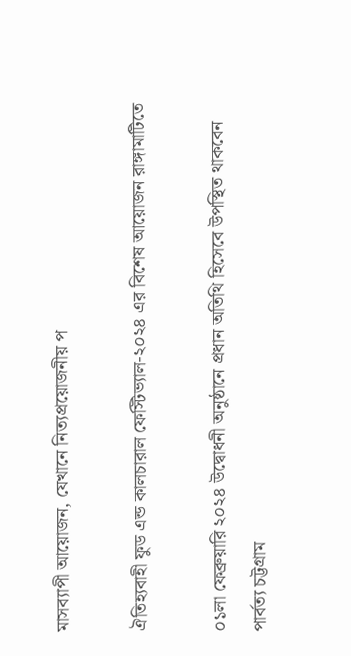মাসব্যাপী আয়োজন, যেখানে নিত্যপ্রয়োজনীয় প

ঐতিহ্যবাহী ফুড এন্ড কালচারাল ফেস্টিভ্যাল-২০২৪ এর বিশেষ আয়োজন রাঙ্গামাটিতে

০১লা ফেব্রুয়ারি ২০২৪ উদ্বোধনী অনুষ্ঠানে প্রধান অতিথি হিসেবে উপস্থিত থাকবেন পার্বত্য চট্টগ্রাম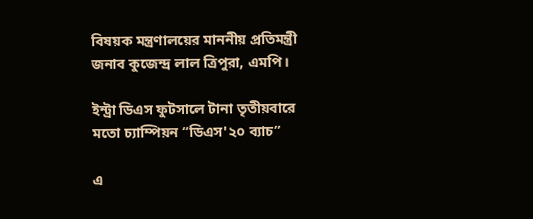বিষয়ক মন্ত্রণালয়ের মাননীয় প্রতিমন্ত্রী জনাব কুজেন্দ্র লাল ত্রিপুরা, এমপি।

ইন্ট্রা ডিএস ফুটসালে টানা তৃতীয়বারে মতো চ্যাম্পিয়ন “ডিএস'২০ ব্যাচ”

এ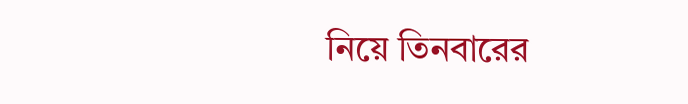নিয়ে তিনবারের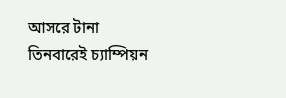আসরে টানা তিনবারেই চ্যাম্পিয়ন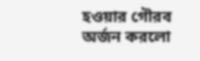হওয়ার গৌরব অর্জন করলো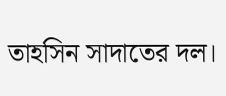তাহসিন সাদাতের দল।